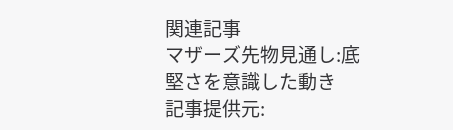関連記事
マザーズ先物見通し:底堅さを意識した動き
記事提供元: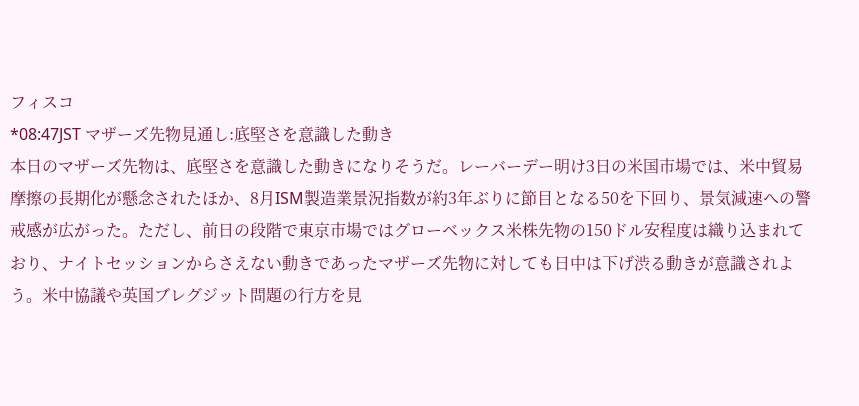フィスコ
*08:47JST マザーズ先物見通し:底堅さを意識した動き
本日のマザーズ先物は、底堅さを意識した動きになりそうだ。レーバーデー明け3日の米国市場では、米中貿易摩擦の長期化が懸念されたほか、8月ISM製造業景況指数が約3年ぶりに節目となる50を下回り、景気減速への警戒感が広がった。ただし、前日の段階で東京市場ではグローベックス米株先物の150ドル安程度は織り込まれており、ナイトセッションからさえない動きであったマザーズ先物に対しても日中は下げ渋る動きが意識されよう。米中協議や英国ブレグジット問題の行方を見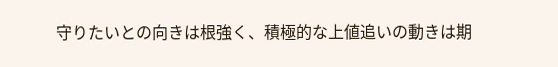守りたいとの向きは根強く、積極的な上値追いの動きは期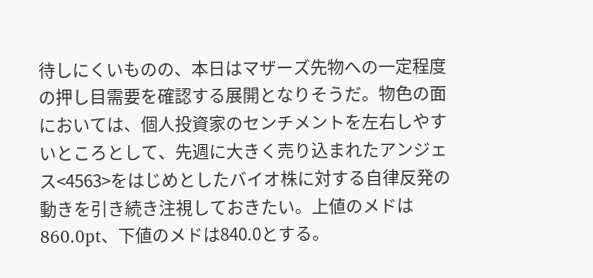待しにくいものの、本日はマザーズ先物への一定程度の押し目需要を確認する展開となりそうだ。物色の面においては、個人投資家のセンチメントを左右しやすいところとして、先週に大きく売り込まれたアンジェス<4563>をはじめとしたバイオ株に対する自律反発の動きを引き続き注視しておきたい。上値のメドは860.0pt、下値のメドは840.0とする。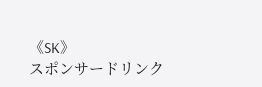《SK》
スポンサードリンク